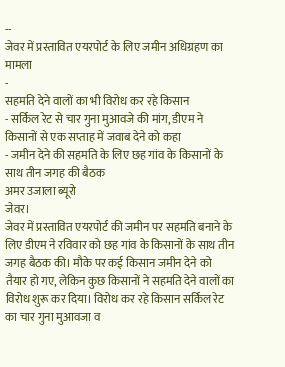--
जेवर में प्रस्तावित एयरपोर्ट के लिए जमीन अधिग्रहण का मामला
-
सहमति देने वालों का भी विरोध कर रहे किसान
- सर्किल रेट से चार गुना मुआवजे की मांग, डीएम ने किसानों से एक सप्ताह में जवाब देने को कहा
- जमीन देने की सहमति के लिए छह गांव के किसानों के साथ तीन जगह की बैठक
अमर उजाला ब्यूरो
जेवर।
जेवर में प्रस्तावित एयरपोर्ट की जमीन पर सहमति बनाने के लिए डीएम ने रविवार को छह गांव के किसानों के साथ तीन जगह बैठक की। मौके पर कई किसान जमीन देने को तैयार हो गए, लेकिन कुछ किसानों ने सहमति देने वालों का विरोध शुरू कर दिया। विरोध कर रहे किसान सर्किल रेट का चार गुना मुआवजा व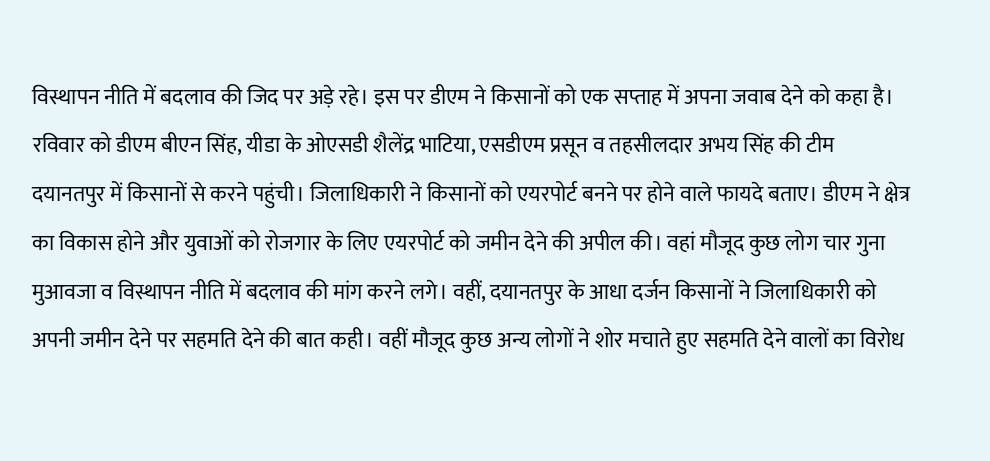विस्थापन नीति में बदलाव की जिद पर अड़े रहे। इस पर डीएम ने किसानों को एक सप्ताह में अपना जवाब देने को कहा है।
रविवार को डीएम बीएन सिंह, यीडा के ओएसडी शैलेंद्र भाटिया, एसडीएम प्रसून व तहसीलदार अभय सिंह की टीम दयानतपुर में किसानों से करने पहुंची। जिलाधिकारी ने किसानों को एयरपोर्ट बनने पर होने वाले फायदे बताए। डीएम ने क्षेत्र का विकास होने और युवाओं को रोजगार के लिए एयरपोर्ट को जमीन देने की अपील की। वहां मौजूद कुछ लोग चार गुना मुआवजा व विस्थापन नीति में बदलाव की मांग करने लगे। वहीं, दयानतपुर के आधा दर्जन किसानों ने जिलाधिकारी को अपनी जमीन देने पर सहमति देने की बात कही। वहीं मौजूद कुछ अन्य लोगों ने शोर मचाते हुए सहमति देने वालों का विरोध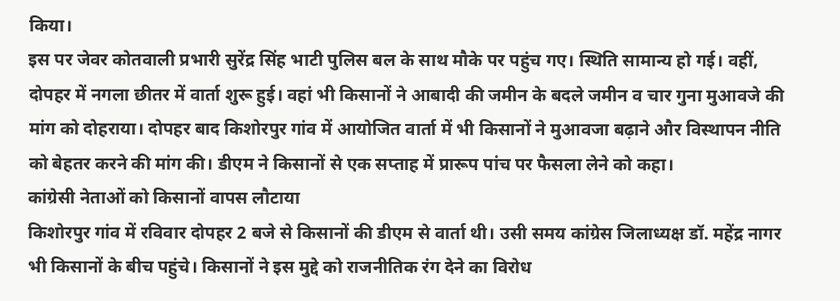किया।
इस पर जेवर कोतवाली प्रभारी सुरेंद्र सिंह भाटी पुलिस बल के साथ मौके पर पहुंच गए। स्थिति सामान्य हो गई। वहीं, दोपहर में नगला छीतर में वार्ता शुरू हुई। वहां भी किसानों ने आबादी की जमीन के बदले जमीन व चार गुना मुआवजे की मांग को दोहराया। दोपहर बाद किशोरपुर गांव में आयोजित वार्ता में भी किसानों ने मुआवजा बढ़ाने और विस्थापन नीति को बेहतर करने की मांग की। डीएम ने किसानों से एक सप्ताह में प्रारूप पांच पर फैसला लेने को कहा।
कांग्रेसी नेताओं को किसानों वापस लौटाया
किशोरपुर गांव में रविवार दोपहर 2 बजे से किसानों की डीएम से वार्ता थी। उसी समय कांग्रेस जिलाध्यक्ष डॉ. महेंद्र नागर भी किसानों के बीच पहुंचे। किसानों ने इस मुद्दे को राजनीतिक रंग देने का विरोध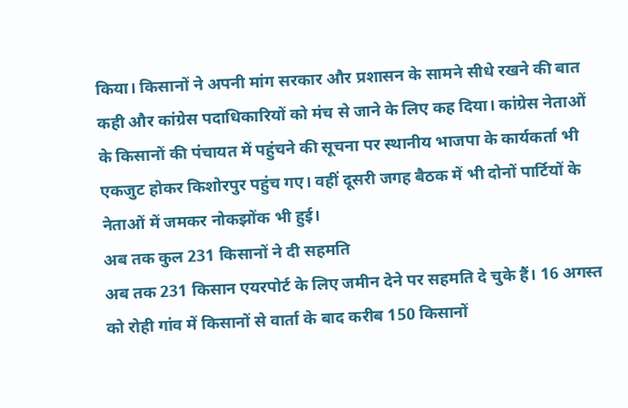किया। किसानों ने अपनी मांग सरकार और प्रशासन के सामने सीधे रखने की बात कही और कांग्रेस पदाधिकारियों को मंच से जाने के लिए कह दिया। कांग्रेस नेताओं के किसानों की पंचायत में पहुंचने की सूचना पर स्थानीय भाजपा के कार्यकर्ता भी एकजुट होकर किशोरपुर पहुंच गए। वहीं दूसरी जगह बैठक में भी दोनों पार्टियों के नेताओं में जमकर नोकझोंक भी हुई।
अब तक कुल 231 किसानों ने दी सहमति
अब तक 231 किसान एयरपोर्ट के लिए जमीन देने पर सहमति दे चुके हैं। 16 अगस्त को रोही गांव में किसानों से वार्ता के बाद करीब 150 किसानों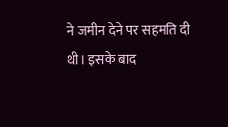ने जमीन देने पर सहमति दी थी। इसके बाद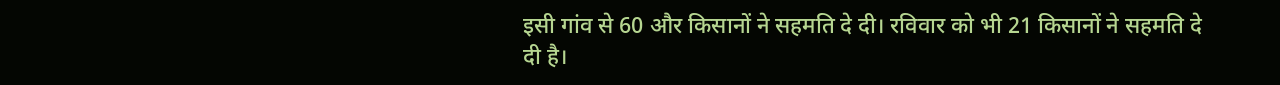इसी गांव से 60 और किसानों ने सहमति दे दी। रविवार को भी 21 किसानों ने सहमति दे दी है।